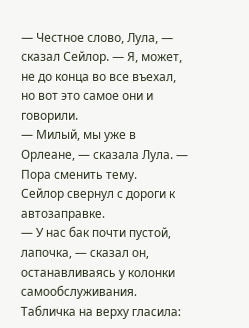— Честное слово, Лула, — сказал Сейлор. — Я, может, не до конца во все въехал, но вот это самое они и говорили.
— Милый, мы уже в Орлеане, — сказала Лула. — Пора сменить тему.
Сейлор свернул с дороги к автозаправке.
— У нас бак почти пустой, лапочка, — сказал он, останавливаясь у колонки самообслуживания. Табличка на верху гласила: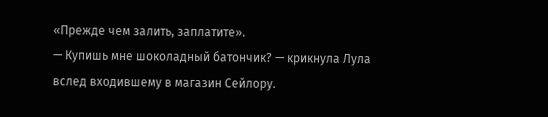«Прежде чем залить, заплатите».
— Купишь мне шоколадный батончик? — крикнула Лула вслед входившему в магазин Сейлору.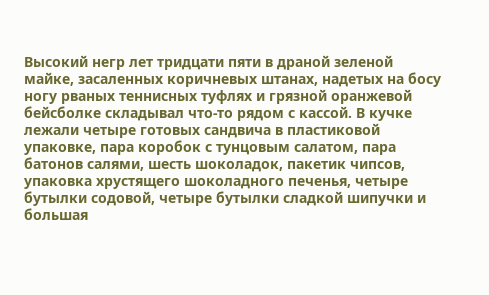Высокий негр лет тридцати пяти в драной зеленой майке, засаленных коричневых штанах, надетых на босу ногу рваных теннисных туфлях и грязной оранжевой бейсболке складывал что-то рядом с кассой. В кучке лежали четыре готовых сандвича в пластиковой упаковке, пара коробок с тунцовым салатом, пара батонов салями, шесть шоколадок, пакетик чипсов, упаковка хрустящего шоколадного печенья, четыре бутылки содовой, четыре бутылки сладкой шипучки и большая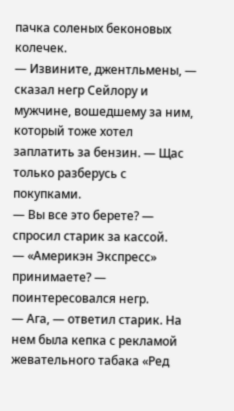пачка соленых беконовых колечек.
— Извините, джентльмены, — сказал негр Сейлору и мужчине, вошедшему за ним, который тоже хотел заплатить за бензин. — Щас только разберусь с покупками.
— Вы все это берете? — спросил старик за кассой.
— «Америкэн Экспресс» принимаете? — поинтересовался негр.
— Ага, — ответил старик. На нем была кепка с рекламой жевательного табака «Ред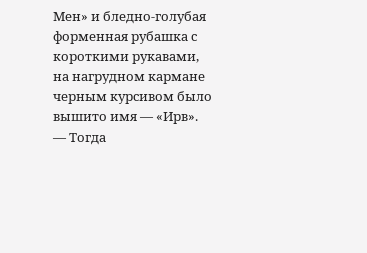Мен» и бледно-голубая форменная рубашка с короткими рукавами, на нагрудном кармане черным курсивом было вышито имя — «Ирв».
— Тогда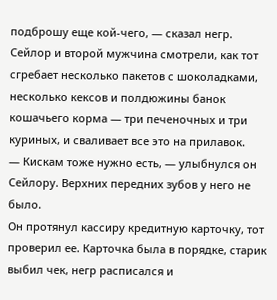подброшу еще кой-чего, — сказал негр.
Сейлор и второй мужчина смотрели, как тот сгребает несколько пакетов с шоколадками, несколько кексов и полдюжины банок кошачьего корма — три печеночных и три куриных, и сваливает все это на прилавок.
— Кискам тоже нужно есть, — улыбнулся он Сейлору. Верхних передних зубов у него не было.
Он протянул кассиру кредитную карточку, тот проверил ее. Карточка была в порядке, старик выбил чек, негр расписался и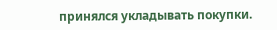принялся укладывать покупки.